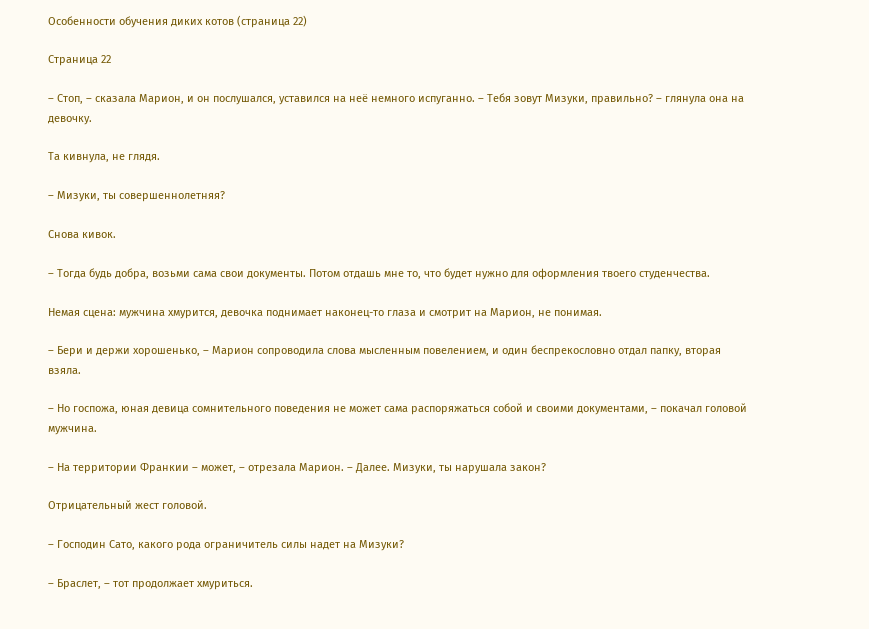Особенности обучения диких котов (страница 22)

Страница 22

– Стоп, – сказала Марион, и он послушался, уставился на неё немного испуганно. – Тебя зовут Мизуки, правильно? – глянула она на девочку.

Та кивнула, не глядя.

– Мизуки, ты совершеннолетняя?

Снова кивок.

– Тогда будь добра, возьми сама свои документы. Потом отдашь мне то, что будет нужно для оформления твоего студенчества.

Немая сцена: мужчина хмурится, девочка поднимает наконец-то глаза и смотрит на Марион, не понимая.

– Бери и держи хорошенько, – Марион сопроводила слова мысленным повелением, и один беспрекословно отдал папку, вторая взяла.

– Но госпожа, юная девица сомнительного поведения не может сама распоряжаться собой и своими документами, – покачал головой мужчина.

– На территории Франкии – может, – отрезала Марион. – Далее. Мизуки, ты нарушала закон?

Отрицательный жест головой.

– Господин Сато, какого рода ограничитель силы надет на Мизуки?

– Браслет, – тот продолжает хмуриться.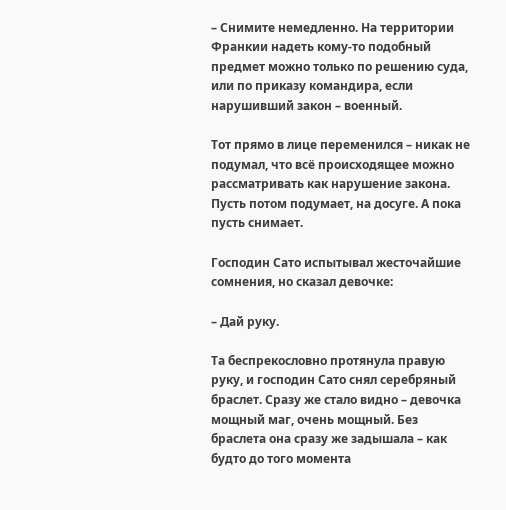– Снимите немедленно. На территории Франкии надеть кому-то подобный предмет можно только по решению суда, или по приказу командира, если нарушивший закон – военный.

Тот прямо в лице переменился – никак не подумал, что всё происходящее можно рассматривать как нарушение закона. Пусть потом подумает, на досуге. А пока пусть снимает.

Господин Сато испытывал жесточайшие сомнения, но сказал девочке:

– Дай руку.

Та беспрекословно протянула правую руку, и господин Сато снял серебряный браслет. Сразу же стало видно – девочка мощный маг, очень мощный. Без браслета она сразу же задышала – как будто до того момента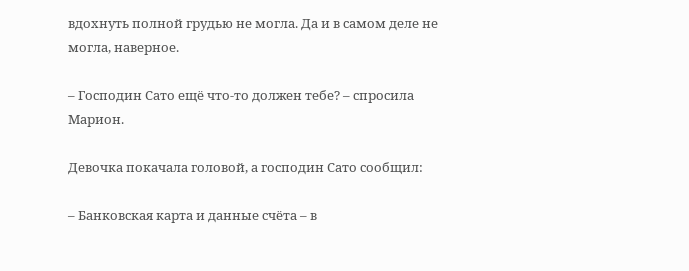вдохнуть полной грудью не могла. Да и в самом деле не могла, наверное.

– Господин Сато ещё что-то должен тебе? – спросила Марион.

Девочка покачала головой, а господин Сато сообщил:

– Банковская карта и данные счёта – в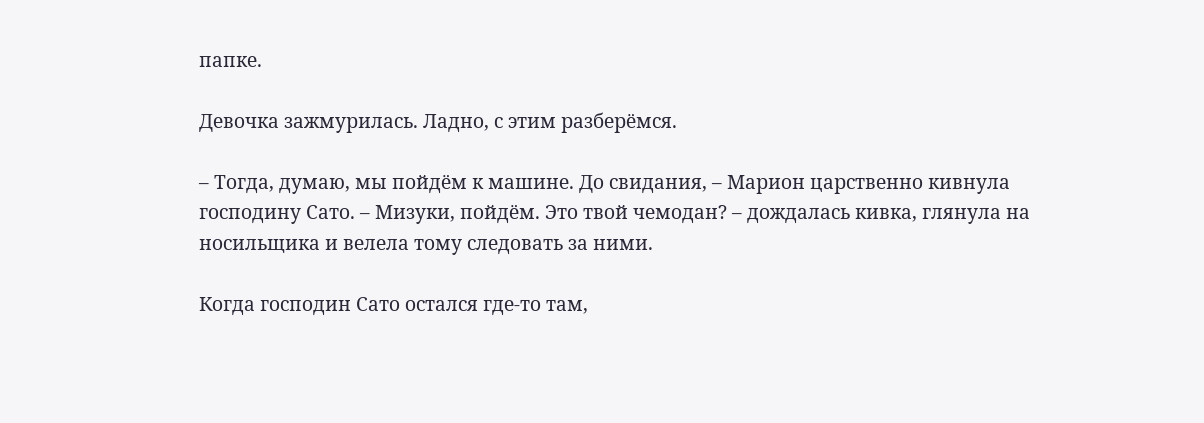папке.

Девочка зажмурилась. Ладно, с этим разберёмся.

– Тогда, думаю, мы пойдём к машине. До свидания, – Марион царственно кивнула господину Сато. – Мизуки, пойдём. Это твой чемодан? – дождалась кивка, глянула на носильщика и велела тому следовать за ними.

Когда господин Сато остался где-то там,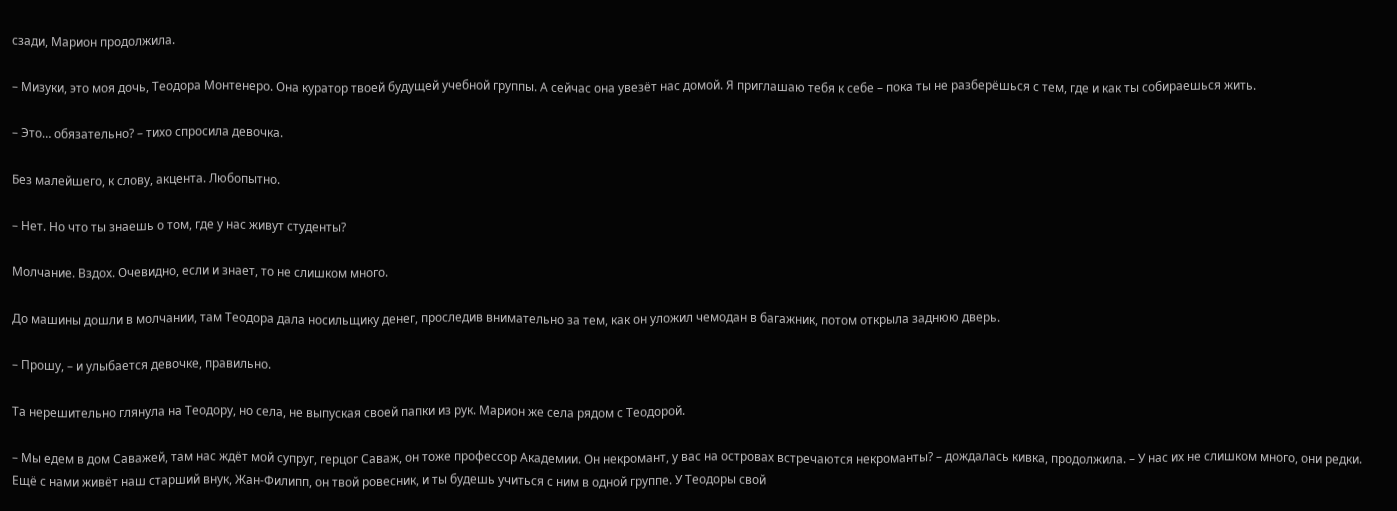сзади, Марион продолжила.

– Мизуки, это моя дочь, Теодора Монтенеро. Она куратор твоей будущей учебной группы. А сейчас она увезёт нас домой. Я приглашаю тебя к себе – пока ты не разберёшься с тем, где и как ты собираешься жить.

– Это… обязательно? – тихо спросила девочка.

Без малейшего, к слову, акцента. Любопытно.

– Нет. Но что ты знаешь о том, где у нас живут студенты?

Молчание. Вздох. Очевидно, если и знает, то не слишком много.

До машины дошли в молчании, там Теодора дала носильщику денег, проследив внимательно за тем, как он уложил чемодан в багажник, потом открыла заднюю дверь.

– Прошу, – и улыбается девочке, правильно.

Та нерешительно глянула на Теодору, но села, не выпуская своей папки из рук. Марион же села рядом с Теодорой.

– Мы едем в дом Саважей, там нас ждёт мой супруг, герцог Саваж, он тоже профессор Академии. Он некромант, у вас на островах встречаются некроманты? – дождалась кивка, продолжила. – У нас их не слишком много, они редки. Ещё с нами живёт наш старший внук, Жан-Филипп, он твой ровесник, и ты будешь учиться с ним в одной группе. У Теодоры свой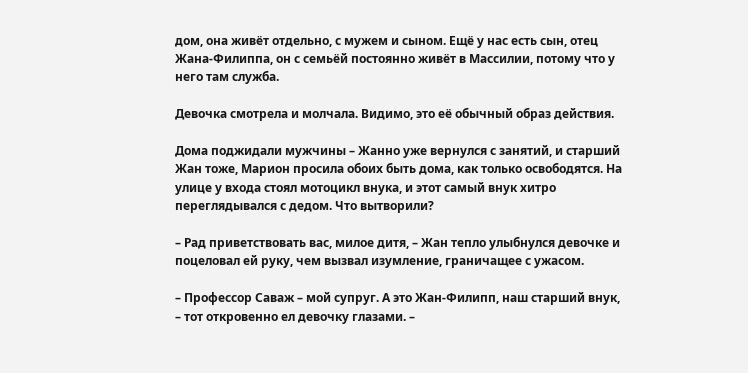дом, она живёт отдельно, с мужем и сыном. Ещё у нас есть сын, отец Жана-Филиппа, он с семьёй постоянно живёт в Массилии, потому что у него там служба.

Девочка смотрела и молчала. Видимо, это её обычный образ действия.

Дома поджидали мужчины – Жанно уже вернулся с занятий, и старший Жан тоже, Марион просила обоих быть дома, как только освободятся. На улице у входа стоял мотоцикл внука, и этот самый внук хитро переглядывался с дедом. Что вытворили?

– Рад приветствовать вас, милое дитя, – Жан тепло улыбнулся девочке и поцеловал ей руку, чем вызвал изумление, граничащее с ужасом.

– Профессор Саваж – мой супруг. А это Жан-Филипп, наш старший внук, – тот откровенно ел девочку глазами. –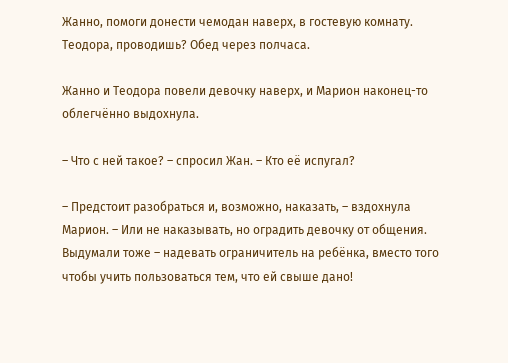Жанно, помоги донести чемодан наверх, в гостевую комнату. Теодора, проводишь? Обед через полчаса.

Жанно и Теодора повели девочку наверх, и Марион наконец-то облегчённо выдохнула.

– Что с ней такое? – спросил Жан. – Кто её испугал?

– Предстоит разобраться и, возможно, наказать, – вздохнула Марион. – Или не наказывать, но оградить девочку от общения. Выдумали тоже – надевать ограничитель на ребёнка, вместо того чтобы учить пользоваться тем, что ей свыше дано!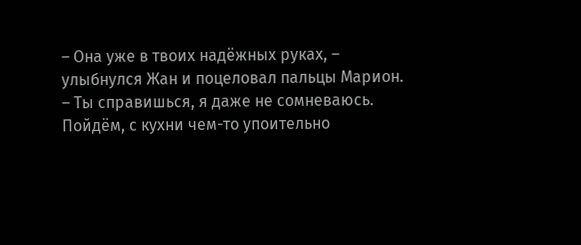– Она уже в твоих надёжных руках, – улыбнулся Жан и поцеловал пальцы Марион. – Ты справишься, я даже не сомневаюсь. Пойдём, с кухни чем-то упоительно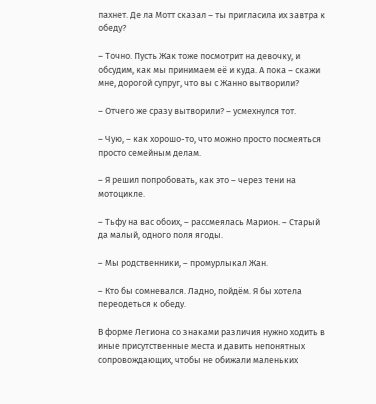пахнет. Де ла Мотт сказал – ты пригласила их завтра к обеду?

– Точно. Пусть Жак тоже посмотрит на девочку, и обсудим, как мы принимаем её и куда. А пока – скажи мне, дорогой супруг, что вы с Жанно вытворили?

– Отчего же сразу вытворили? – усмехнулся тот.

– Чую, – как хорошо-то, что можно просто посмеяться просто семейным делам.

– Я решил попробовать, как это – через тени на мотоцикле.

– Тьфу на вас обоих, – рассмеялась Марион. – Старый да малый, одного поля ягоды.

– Мы родственники, – промурлыкал Жан.

– Кто бы сомневался. Ладно, пойдём. Я бы хотела переодеться к обеду.

В форме Легиона со знаками различия нужно ходить в иные присутственные места и давить непонятных сопровождающих, чтобы не обижали маленьких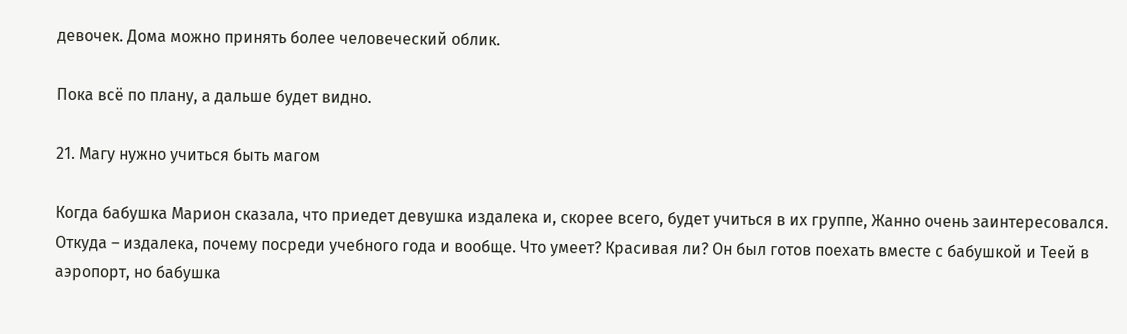девочек. Дома можно принять более человеческий облик.

Пока всё по плану, а дальше будет видно.

21. Магу нужно учиться быть магом

Когда бабушка Марион сказала, что приедет девушка издалека и, скорее всего, будет учиться в их группе, Жанно очень заинтересовался. Откуда – издалека, почему посреди учебного года и вообще. Что умеет? Красивая ли? Он был готов поехать вместе с бабушкой и Теей в аэропорт, но бабушка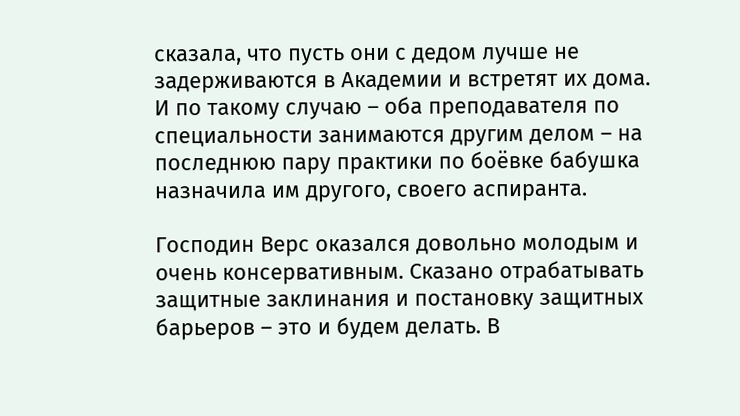сказала, что пусть они с дедом лучше не задерживаются в Академии и встретят их дома. И по такому случаю – оба преподавателя по специальности занимаются другим делом – на последнюю пару практики по боёвке бабушка назначила им другого, своего аспиранта.

Господин Верс оказался довольно молодым и очень консервативным. Сказано отрабатывать защитные заклинания и постановку защитных барьеров – это и будем делать. В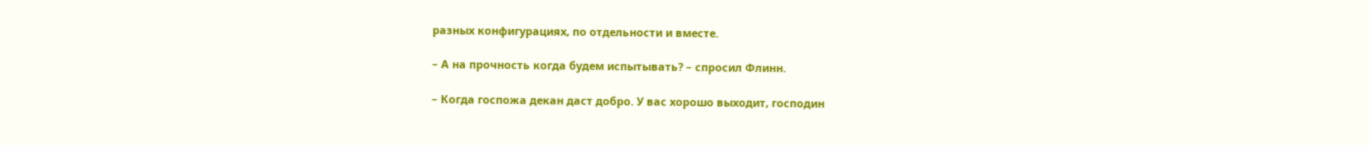разных конфигурациях, по отдельности и вместе.

– А на прочность когда будем испытывать? – спросил Флинн.

– Когда госпожа декан даст добро. У вас хорошо выходит, господин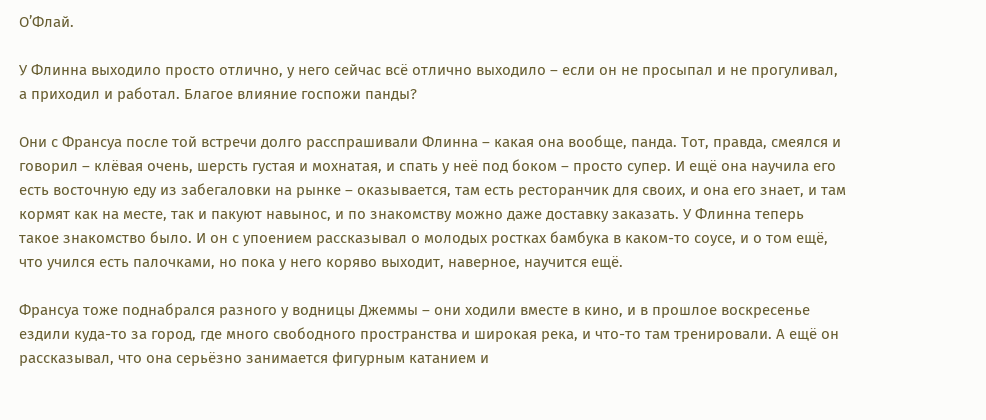О’Флай.

У Флинна выходило просто отлично, у него сейчас всё отлично выходило – если он не просыпал и не прогуливал, а приходил и работал. Благое влияние госпожи панды?

Они с Франсуа после той встречи долго расспрашивали Флинна – какая она вообще, панда. Тот, правда, смеялся и говорил – клёвая очень, шерсть густая и мохнатая, и спать у неё под боком – просто супер. И ещё она научила его есть восточную еду из забегаловки на рынке – оказывается, там есть ресторанчик для своих, и она его знает, и там кормят как на месте, так и пакуют навынос, и по знакомству можно даже доставку заказать. У Флинна теперь такое знакомство было. И он с упоением рассказывал о молодых ростках бамбука в каком-то соусе, и о том ещё, что учился есть палочками, но пока у него коряво выходит, наверное, научится ещё.

Франсуа тоже поднабрался разного у водницы Джеммы – они ходили вместе в кино, и в прошлое воскресенье ездили куда-то за город, где много свободного пространства и широкая река, и что-то там тренировали. А ещё он рассказывал, что она серьёзно занимается фигурным катанием и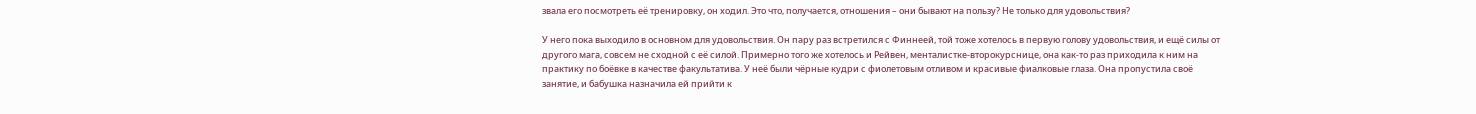звала его посмотреть её тренировку, он ходил. Это что, получается, отношения – они бывают на пользу? Не только для удовольствия?

У него пока выходило в основном для удовольствия. Он пару раз встретился с Финнеей, той тоже хотелось в первую голову удовольствия, и ещё силы от другого мага, совсем не сходной с её силой. Примерно того же хотелось и Рейвен, менталистке-второкурснице, она как-то раз приходила к ним на практику по боёвке в качестве факультатива. У неё были чёрные кудри с фиолетовым отливом и красивые фиалковые глаза. Она пропустила своё занятие, и бабушка назначила ей прийти к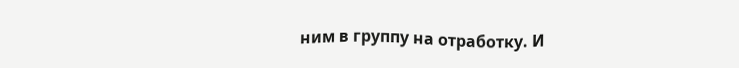ним в группу на отработку. И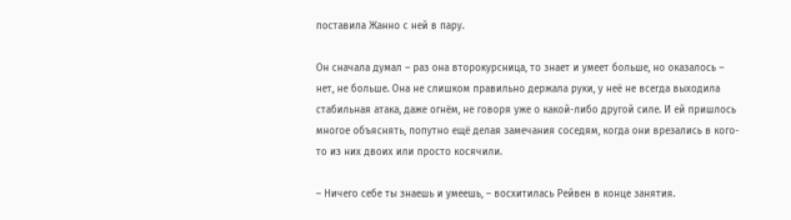поставила Жанно с ней в пару.

Он сначала думал – раз она второкурсница, то знает и умеет больше, но оказалось – нет, не больше. Она не слишком правильно держала руки, у неё не всегда выходила стабильная атака, даже огнём, не говоря уже о какой-либо другой силе. И ей пришлось многое объяснять, попутно ещё делая замечания соседям, когда они врезались в кого-то из них двоих или просто косячили.

– Ничего себе ты знаешь и умеешь, – восхитилась Рейвен в конце занятия.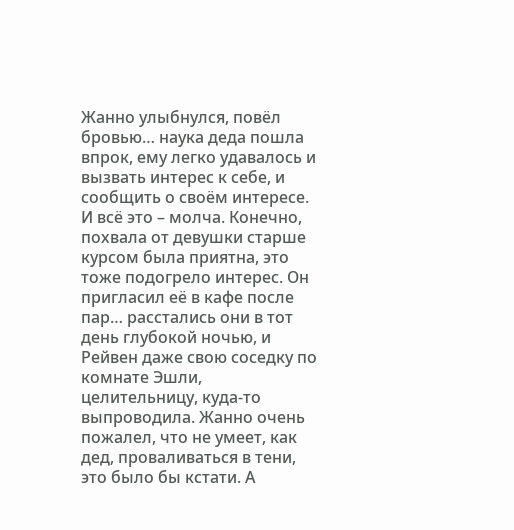Жанно улыбнулся, повёл бровью… наука деда пошла впрок, ему легко удавалось и вызвать интерес к себе, и сообщить о своём интересе. И всё это – молча. Конечно, похвала от девушки старше курсом была приятна, это тоже подогрело интерес. Он пригласил её в кафе после пар… расстались они в тот день глубокой ночью, и Рейвен даже свою соседку по комнате Эшли, целительницу, куда-то выпроводила. Жанно очень пожалел, что не умеет, как дед, проваливаться в тени, это было бы кстати. А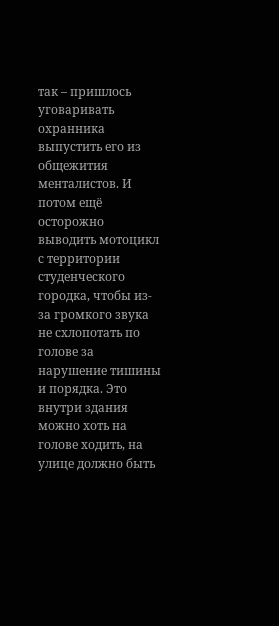так – пришлось уговаривать охранника выпустить его из общежития менталистов. И потом ещё осторожно выводить мотоцикл с территории студенческого городка, чтобы из-за громкого звука не схлопотать по голове за нарушение тишины и порядка. Это внутри здания можно хоть на голове ходить, на улице должно быть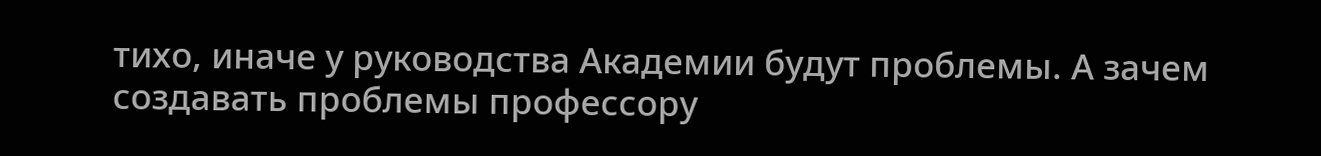тихо, иначе у руководства Академии будут проблемы. А зачем создавать проблемы профессору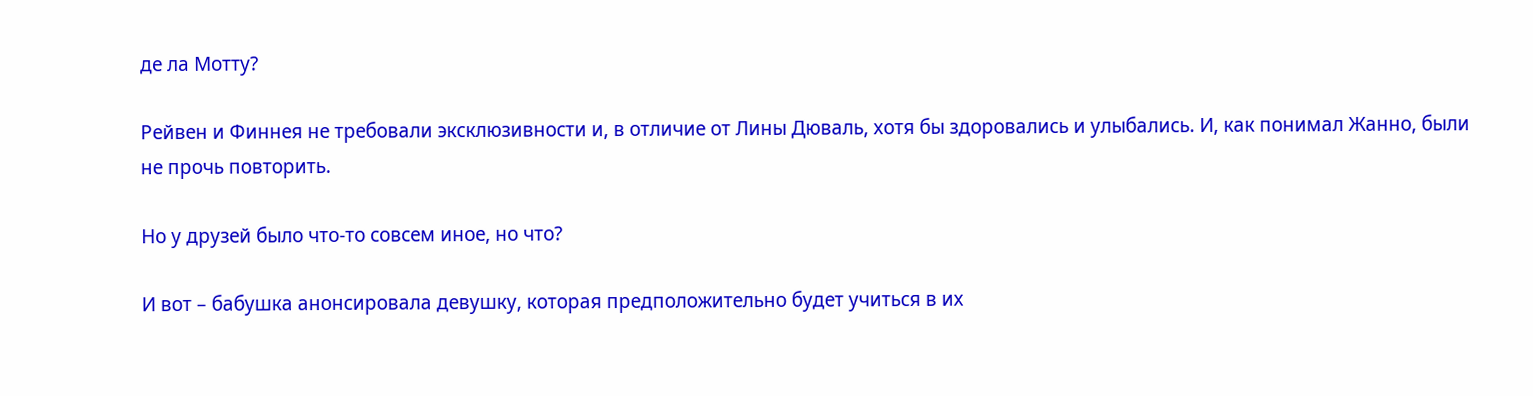де ла Мотту?

Рейвен и Финнея не требовали эксклюзивности и, в отличие от Лины Дюваль, хотя бы здоровались и улыбались. И, как понимал Жанно, были не прочь повторить.

Но у друзей было что-то совсем иное, но что?

И вот – бабушка анонсировала девушку, которая предположительно будет учиться в их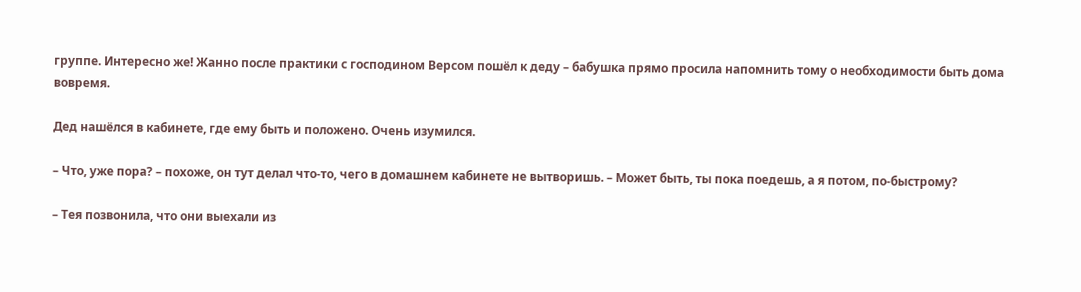группе. Интересно же! Жанно после практики с господином Версом пошёл к деду – бабушка прямо просила напомнить тому о необходимости быть дома вовремя.

Дед нашёлся в кабинете, где ему быть и положено. Очень изумился.

– Что, уже пора? – похоже, он тут делал что-то, чего в домашнем кабинете не вытворишь. – Может быть, ты пока поедешь, а я потом, по-быстрому?

– Тея позвонила, что они выехали из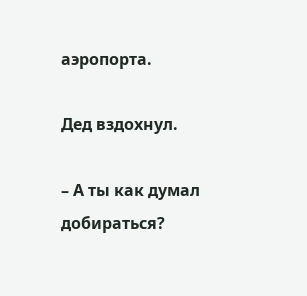аэропорта.

Дед вздохнул.

– А ты как думал добираться?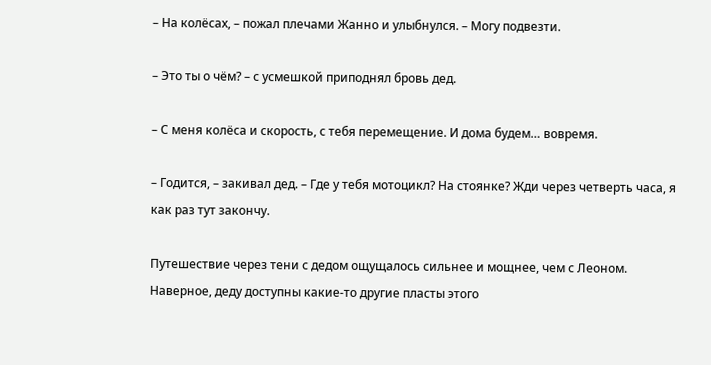– На колёсах, – пожал плечами Жанно и улыбнулся. – Могу подвезти.

– Это ты о чём? – с усмешкой приподнял бровь дед.

– С меня колёса и скорость, с тебя перемещение. И дома будем… вовремя.

– Годится, – закивал дед. – Где у тебя мотоцикл? На стоянке? Жди через четверть часа, я как раз тут закончу.

Путешествие через тени с дедом ощущалось сильнее и мощнее, чем с Леоном. Наверное, деду доступны какие-то другие пласты этого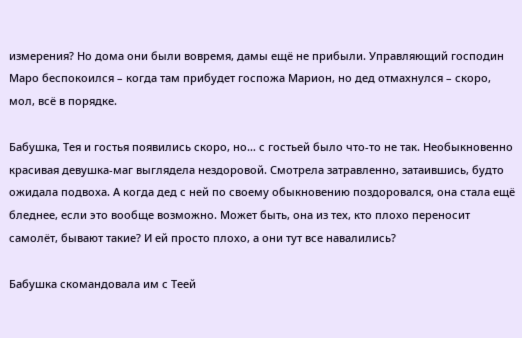измерения? Но дома они были вовремя, дамы ещё не прибыли. Управляющий господин Маро беспокоился – когда там прибудет госпожа Марион, но дед отмахнулся – скоро, мол, всё в порядке.

Бабушка, Тея и гостья появились скоро, но… с гостьей было что-то не так. Необыкновенно красивая девушка-маг выглядела нездоровой. Смотрела затравленно, затаившись, будто ожидала подвоха. А когда дед с ней по своему обыкновению поздоровался, она стала ещё бледнее, если это вообще возможно. Может быть, она из тех, кто плохо переносит самолёт, бывают такие? И ей просто плохо, а они тут все навалились?

Бабушка скомандовала им с Теей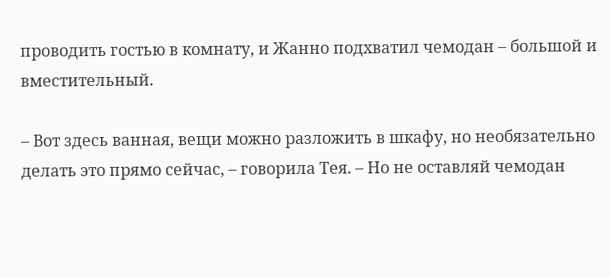проводить гостью в комнату, и Жанно подхватил чемодан – большой и вместительный.

– Вот здесь ванная, вещи можно разложить в шкафу, но необязательно делать это прямо сейчас, – говорила Тея. – Но не оставляй чемодан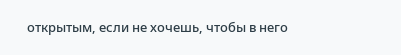открытым, если не хочешь, чтобы в него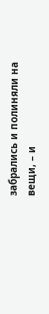забрались и полиняли на вещи, – и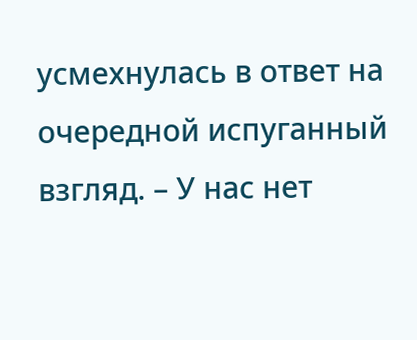усмехнулась в ответ на очередной испуганный взгляд. – У нас нет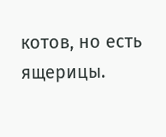котов, но есть ящерицы.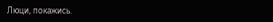Люци, покажись.